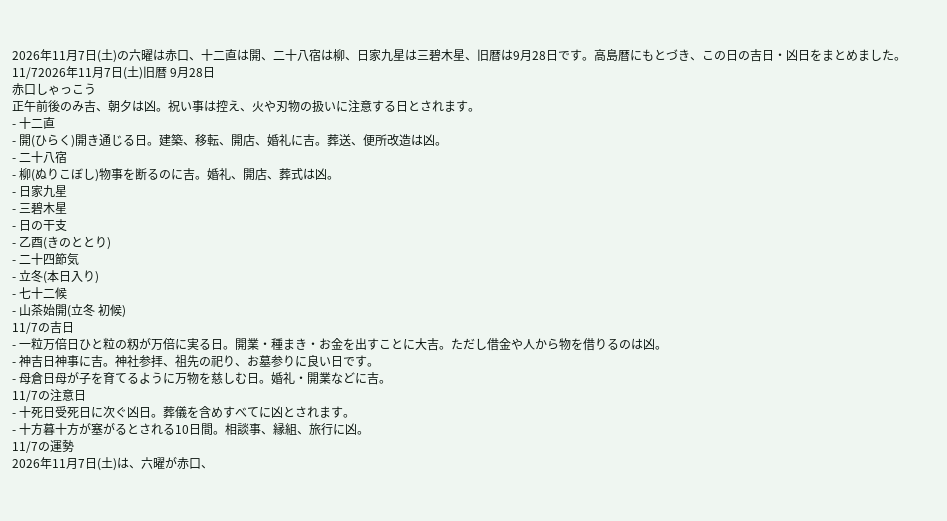2026年11月7日(土)の六曜は赤口、十二直は開、二十八宿は柳、日家九星は三碧木星、旧暦は9月28日です。高島暦にもとづき、この日の吉日・凶日をまとめました。
11/72026年11月7日(土)旧暦 9月28日
赤口しゃっこう
正午前後のみ吉、朝夕は凶。祝い事は控え、火や刃物の扱いに注意する日とされます。
- 十二直
- 開(ひらく)開き通じる日。建築、移転、開店、婚礼に吉。葬送、便所改造は凶。
- 二十八宿
- 柳(ぬりこぼし)物事を断るのに吉。婚礼、開店、葬式は凶。
- 日家九星
- 三碧木星
- 日の干支
- 乙酉(きのととり)
- 二十四節気
- 立冬(本日入り)
- 七十二候
- 山茶始開(立冬 初候)
11/7の吉日
- 一粒万倍日ひと粒の籾が万倍に実る日。開業・種まき・お金を出すことに大吉。ただし借金や人から物を借りるのは凶。
- 神吉日神事に吉。神社参拝、祖先の祀り、お墓参りに良い日です。
- 母倉日母が子を育てるように万物を慈しむ日。婚礼・開業などに吉。
11/7の注意日
- 十死日受死日に次ぐ凶日。葬儀を含めすべてに凶とされます。
- 十方暮十方が塞がるとされる10日間。相談事、縁組、旅行に凶。
11/7の運勢
2026年11月7日(土)は、六曜が赤口、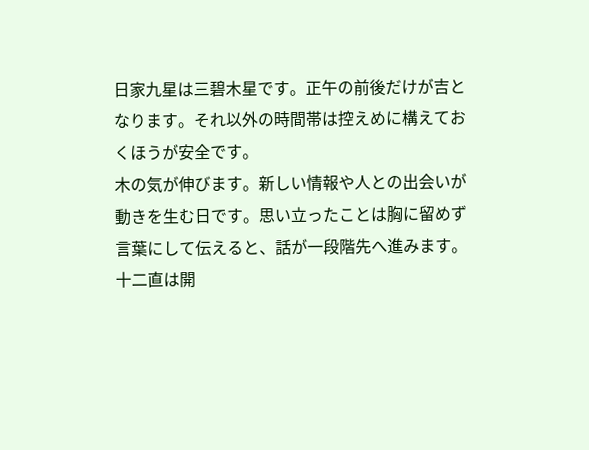日家九星は三碧木星です。正午の前後だけが吉となります。それ以外の時間帯は控えめに構えておくほうが安全です。
木の気が伸びます。新しい情報や人との出会いが動きを生む日です。思い立ったことは胸に留めず言葉にして伝えると、話が一段階先へ進みます。十二直は開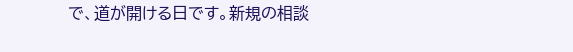で、道が開ける日です。新規の相談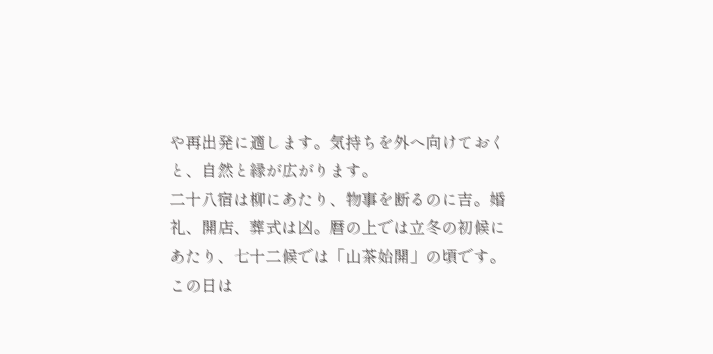や再出発に適します。気持ちを外へ向けておくと、自然と縁が広がります。
二十八宿は柳にあたり、物事を断るのに吉。婚礼、開店、葬式は凶。暦の上では立冬の初候にあたり、七十二候では「山茶始開」の頃です。
この日は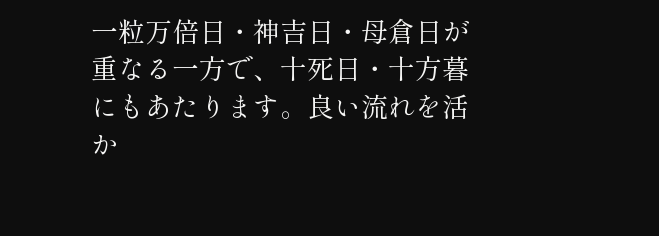一粒万倍日・神吉日・母倉日が重なる一方で、十死日・十方暮にもあたります。良い流れを活か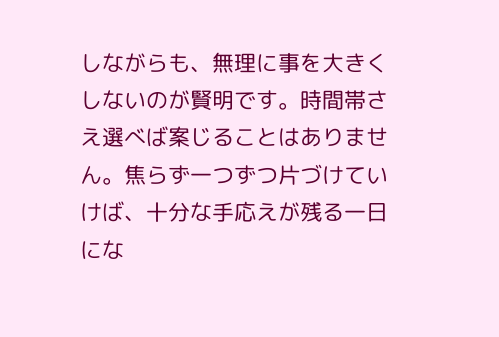しながらも、無理に事を大きくしないのが賢明です。時間帯さえ選べば案じることはありません。焦らず一つずつ片づけていけば、十分な手応えが残る一日にな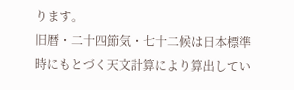ります。
旧暦・二十四節気・七十二候は日本標準時にもとづく天文計算により算出してい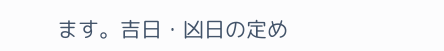ます。吉日・凶日の定め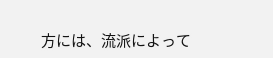方には、流派によって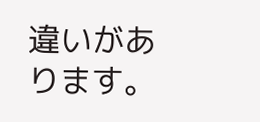違いがあります。